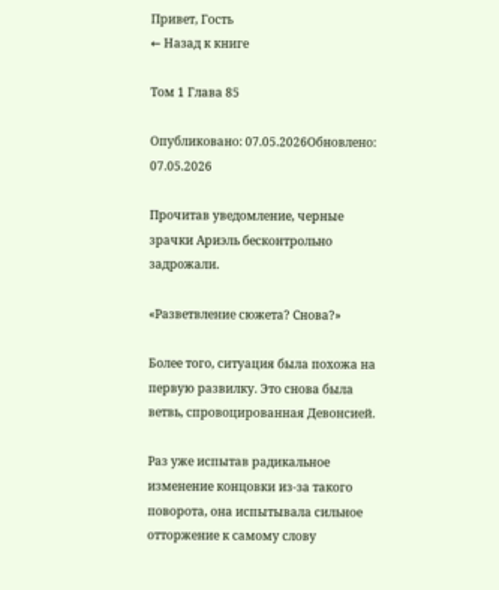Привет, Гость
← Назад к книге

Том 1 Глава 85

Опубликовано: 07.05.2026Обновлено: 07.05.2026

Прочитав уведомление, черные зрачки Ариэль бесконтрольно задрожали.

«Разветвление сюжета? Снова?»

Более того, ситуация была похожа на первую развилку. Это снова была ветвь, спровоцированная Девонсией.

Раз уже испытав радикальное изменение концовки из-за такого поворота, она испытывала сильное отторжение к самому слову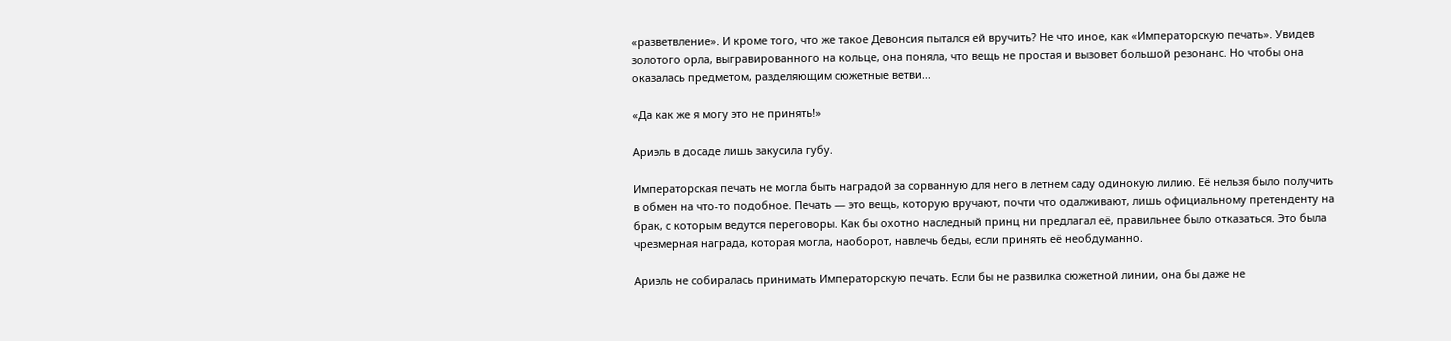«разветвление». И кроме того, что же такое Девонсия пытался ей вручить? Не что иное, как «Императорскую печать». Увидев золотого орла, выгравированного на кольце, она поняла, что вещь не простая и вызовет большой резонанс. Но чтобы она оказалась предметом, разделяющим сюжетные ветви...

«Да как же я могу это не принять!»

Ариэль в досаде лишь закусила губу.

Императорская печать не могла быть наградой за сорванную для него в летнем саду одинокую лилию. Её нельзя было получить в обмен на что-то подобное. Печать — это вещь, которую вручают, почти что одалживают, лишь официальному претенденту на брак, с которым ведутся переговоры. Как бы охотно наследный принц ни предлагал её, правильнее было отказаться. Это была чрезмерная награда, которая могла, наоборот, навлечь беды, если принять её необдуманно.

Ариэль не собиралась принимать Императорскую печать. Если бы не развилка сюжетной линии, она бы даже не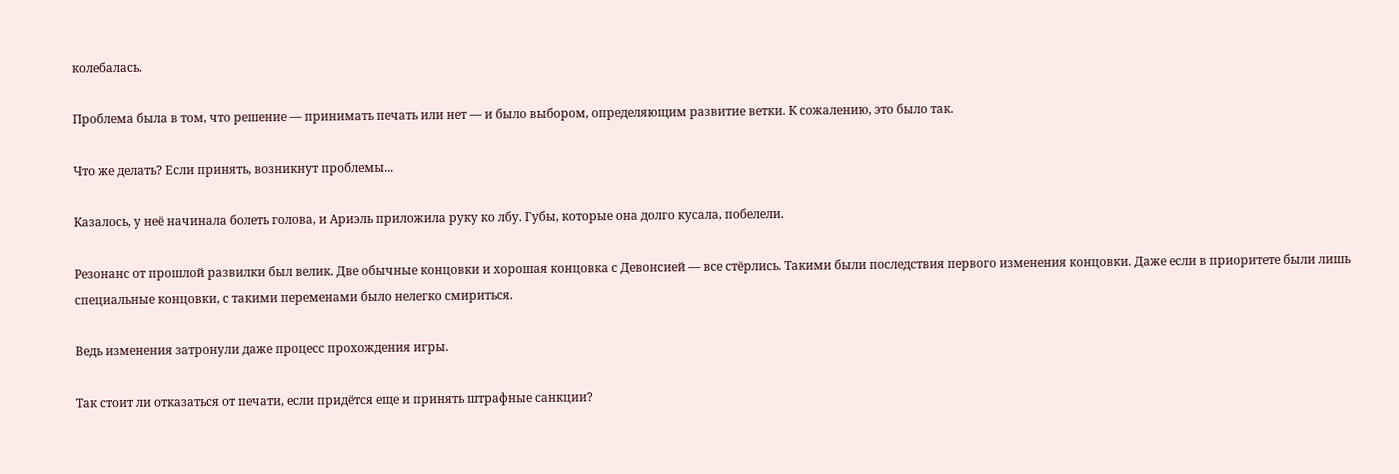колебалась.

Проблема была в том, что решение — принимать печать или нет — и было выбором, определяющим развитие ветки. К сожалению, это было так.

Что же делать? Если принять, возникнут проблемы...

Казалось, у неё начинала болеть голова, и Ариэль приложила руку ко лбу. Губы, которые она долго кусала, побелели.

Резонанс от прошлой развилки был велик. Две обычные концовки и хорошая концовка с Девонсией — все стёрлись. Такими были последствия первого изменения концовки. Даже если в приоритете были лишь специальные концовки, с такими переменами было нелегко смириться.

Ведь изменения затронули даже процесс прохождения игры.

Так стоит ли отказаться от печати, если придётся еще и принять штрафные санкции?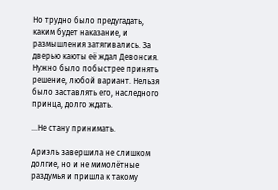Но трудно было предугадать, каким будет наказание, и размышления затягивались. За дверью каюты её ждал Девонсия. Нужно было побыстрее принять решение, любой вариант. Нельзя было заставлять его, наследного принца, долго ждать.

...Не стану принимать.

Ариэль завершила не слишком долгие, но и не мимолётные раздумья и пришла к такому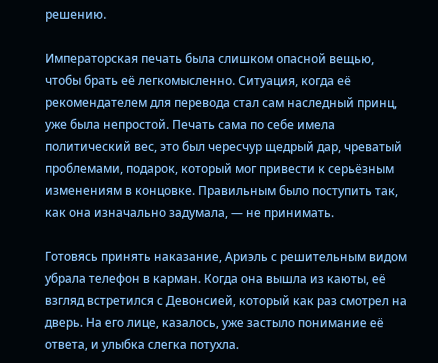решению.

Императорская печать была слишком опасной вещью, чтобы брать её легкомысленно. Ситуация, когда её рекомендателем для перевода стал сам наследный принц, уже была непростой. Печать сама по себе имела политический вес, это был чересчур щедрый дар, чреватый проблемами, подарок, который мог привести к серьёзным изменениям в концовке. Правильным было поступить так, как она изначально задумала, — не принимать.

Готовясь принять наказание, Ариэль с решительным видом убрала телефон в карман. Когда она вышла из каюты, её взгляд встретился с Девонсией, который как раз смотрел на дверь. На его лице, казалось, уже застыло понимание её ответа, и улыбка слегка потухла.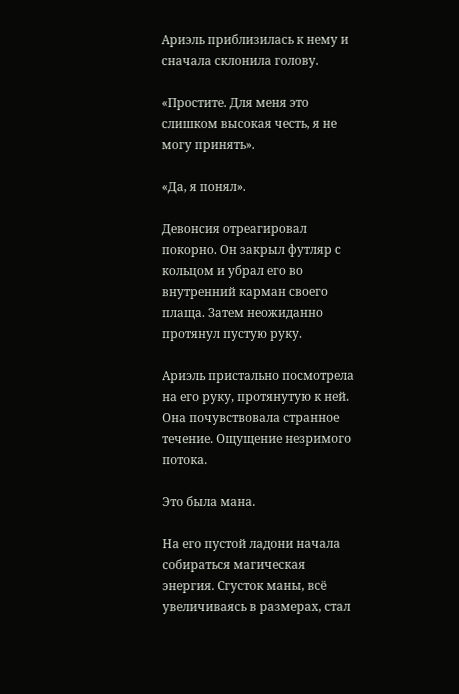Ариэль приблизилась к нему и сначала склонила голову.

«Простите. Для меня это слишком высокая честь, я не могу принять».

«Да, я понял».

Девонсия отреагировал покорно. Он закрыл футляр с кольцом и убрал его во внутренний карман своего плаща. Затем неожиданно протянул пустую руку.

Ариэль пристально посмотрела на его руку, протянутую к ней. Она почувствовала странное течение. Ощущение незримого потока.

Это была мана.

На его пустой ладони начала собираться магическая энергия. Сгусток маны, всё увеличиваясь в размерах, стал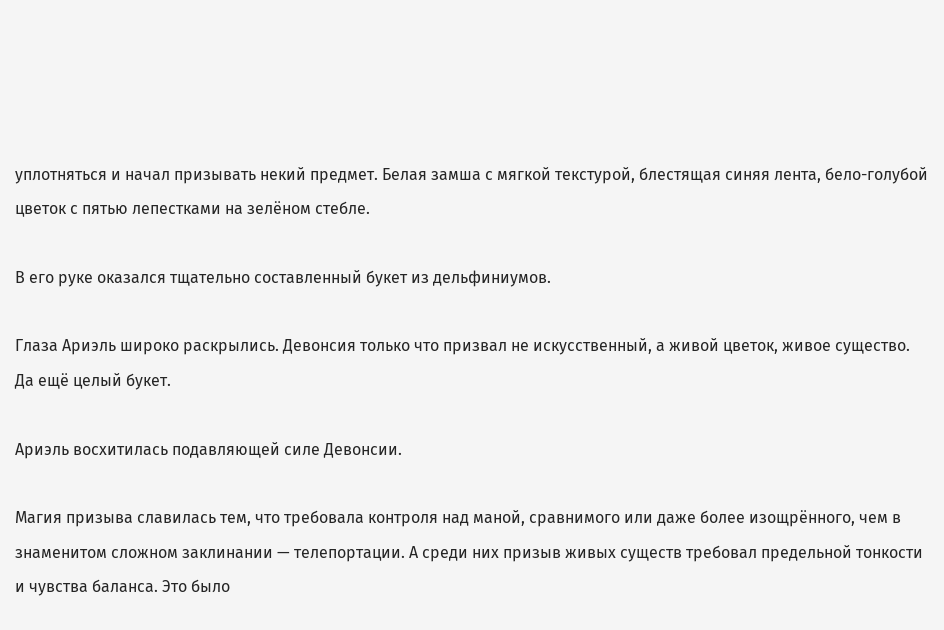уплотняться и начал призывать некий предмет. Белая замша с мягкой текстурой, блестящая синяя лента, бело-голубой цветок с пятью лепестками на зелёном стебле.

В его руке оказался тщательно составленный букет из дельфиниумов.

Глаза Ариэль широко раскрылись. Девонсия только что призвал не искусственный, а живой цветок, живое существо. Да ещё целый букет.

Ариэль восхитилась подавляющей силе Девонсии.

Магия призыва славилась тем, что требовала контроля над маной, сравнимого или даже более изощрённого, чем в знаменитом сложном заклинании — телепортации. А среди них призыв живых существ требовал предельной тонкости и чувства баланса. Это было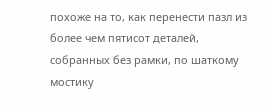похоже на то, как перенести пазл из более чем пятисот деталей, собранных без рамки, по шаткому мостику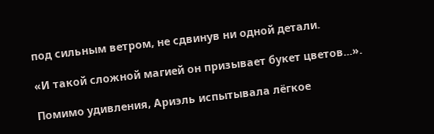под сильным ветром, не сдвинув ни одной детали.

«И такой сложной магией он призывает букет цветов...».

Помимо удивления, Ариэль испытывала лёгкое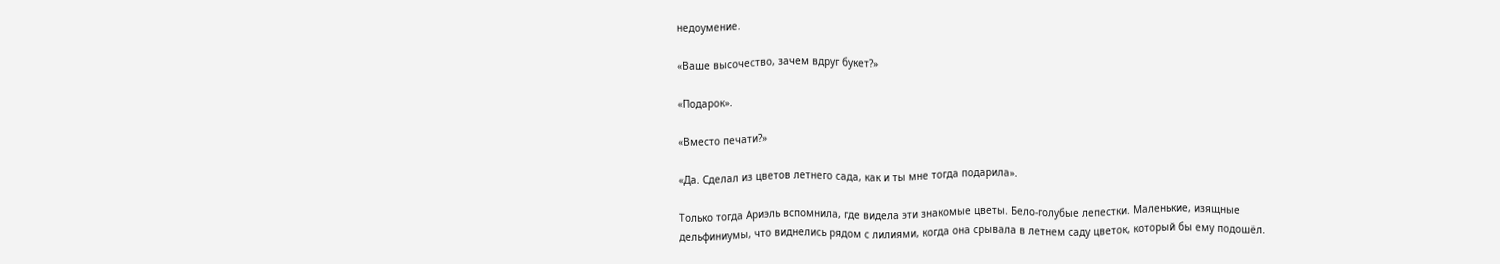недоумение.

«Ваше высочество, зачем вдруг букет?»

«Подарок».

«Вместо печати?»

«Да. Сделал из цветов летнего сада, как и ты мне тогда подарила».

Только тогда Ариэль вспомнила, где видела эти знакомые цветы. Бело-голубые лепестки. Маленькие, изящные дельфиниумы, что виднелись рядом с лилиями, когда она срывала в летнем саду цветок, который бы ему подошёл.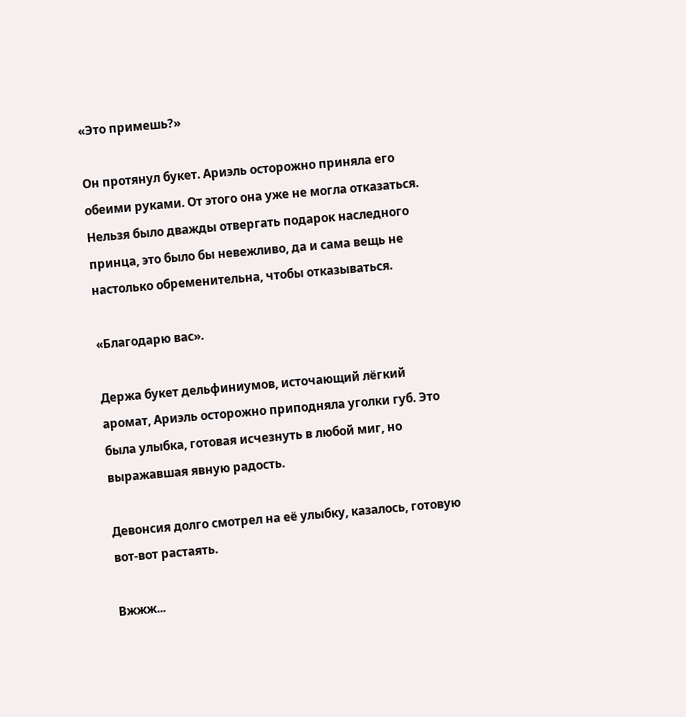«Это примешь?»

Он протянул букет. Ариэль осторожно приняла его обеими руками. От этого она уже не могла отказаться. Нельзя было дважды отвергать подарок наследного принца, это было бы невежливо, да и сама вещь не настолько обременительна, чтобы отказываться.

«Благодарю вас».

Держа букет дельфиниумов, источающий лёгкий аромат, Ариэль осторожно приподняла уголки губ. Это была улыбка, готовая исчезнуть в любой миг, но выражавшая явную радость.

Девонсия долго смотрел на её улыбку, казалось, готовую вот-вот растаять.

Вжжж...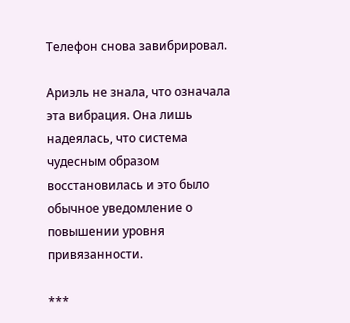Телефон снова завибрировал.

Ариэль не знала, что означала эта вибрация. Она лишь надеялась, что система чудесным образом восстановилась и это было обычное уведомление о повышении уровня привязанности.

***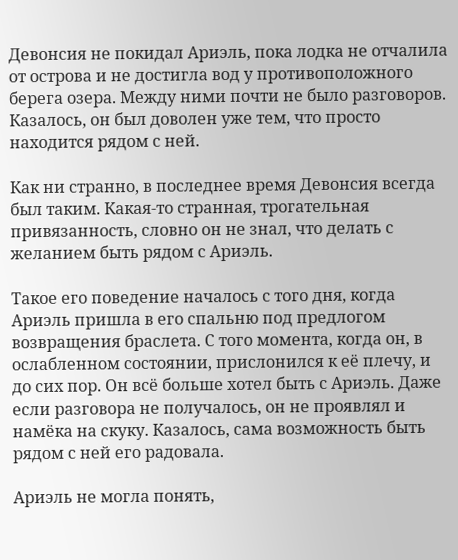Девонсия не покидал Ариэль, пока лодка не отчалила от острова и не достигла вод у противоположного берега озера. Между ними почти не было разговоров. Казалось, он был доволен уже тем, что просто находится рядом с ней.

Как ни странно, в последнее время Девонсия всегда был таким. Какая-то странная, трогательная привязанность, словно он не знал, что делать с желанием быть рядом с Ариэль.

Такое его поведение началось с того дня, когда Ариэль пришла в его спальню под предлогом возвращения браслета. С того момента, когда он, в ослабленном состоянии, прислонился к её плечу, и до сих пор. Он всё больше хотел быть с Ариэль. Даже если разговора не получалось, он не проявлял и намёка на скуку. Казалось, сама возможность быть рядом с ней его радовала.

Ариэль не могла понять,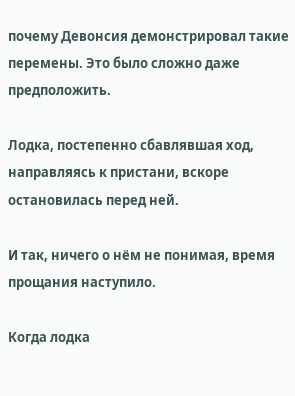почему Девонсия демонстрировал такие перемены. Это было сложно даже предположить.

Лодка, постепенно сбавлявшая ход, направляясь к пристани, вскоре остановилась перед ней.

И так, ничего о нём не понимая, время прощания наступило.

Когда лодка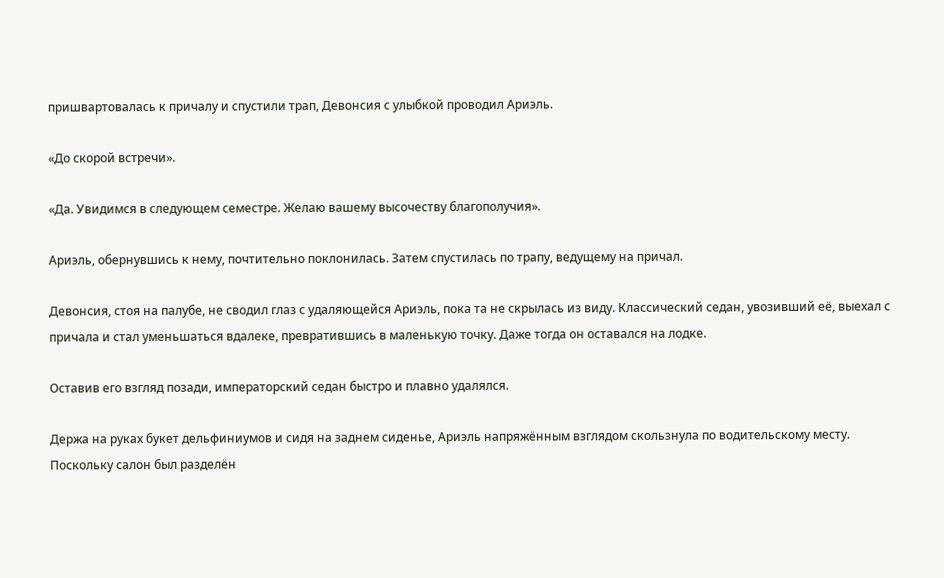пришвартовалась к причалу и спустили трап, Девонсия с улыбкой проводил Ариэль.

«До скорой встречи».

«Да. Увидимся в следующем семестре. Желаю вашему высочеству благополучия».

Ариэль, обернувшись к нему, почтительно поклонилась. Затем спустилась по трапу, ведущему на причал.

Девонсия, стоя на палубе, не сводил глаз с удаляющейся Ариэль, пока та не скрылась из виду. Классический седан, увозивший её, выехал с причала и стал уменьшаться вдалеке, превратившись в маленькую точку. Даже тогда он оставался на лодке.

Оставив его взгляд позади, императорский седан быстро и плавно удалялся.

Держа на руках букет дельфиниумов и сидя на заднем сиденье, Ариэль напряжённым взглядом скользнула по водительскому месту. Поскольку салон был разделён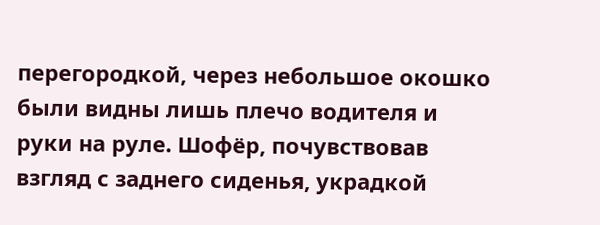перегородкой, через небольшое окошко были видны лишь плечо водителя и руки на руле. Шофёр, почувствовав взгляд с заднего сиденья, украдкой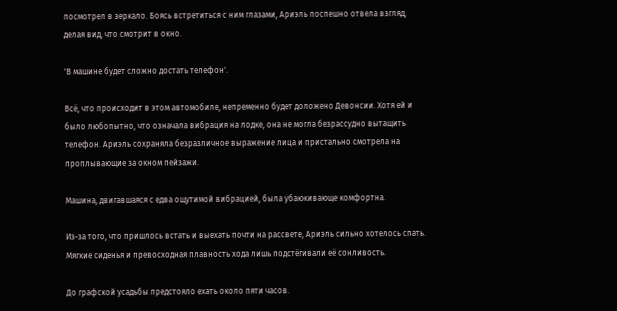посмотрел в зеркало. Боясь встретиться с ним глазами, Ариэль поспешно отвела взгляд, делая вид, что смотрит в окно.

'В машине будет сложно достать телефон'.

Всё, что происходит в этом автомобиле, непременно будет доложено Девонсии. Хотя ей и было любопытно, что означала вибрация на лодке, она не могла безрассудно вытащить телефон. Ариэль сохраняла безразличное выражение лица и пристально смотрела на проплывающие за окном пейзажи.

Машина, двигавшаяся с едва ощутимой вибрацией, была убаюкивающе комфортна.

Из-за того, что пришлось встать и выехать почти на рассвете, Ариэль сильно хотелось спать. Мягкие сиденья и превосходная плавность хода лишь подстёгивали её сонливость.

До графской усадьбы предстояло ехать около пяти часов.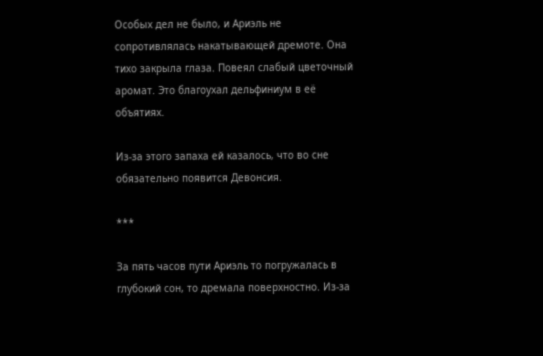Особых дел не было, и Ариэль не сопротивлялась накатывающей дремоте. Она тихо закрыла глаза. Повеял слабый цветочный аромат. Это благоухал дельфиниум в её объятиях.

Из-за этого запаха ей казалось, что во сне обязательно появится Девонсия.

***

За пять часов пути Ариэль то погружалась в глубокий сон, то дремала поверхностно. Из-за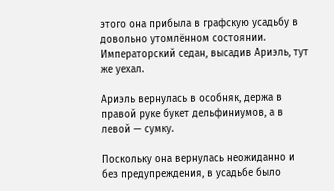этого она прибыла в графскую усадьбу в довольно утомлённом состоянии. Императорский седан, высадив Ариэль, тут же уехал.

Ариэль вернулась в особняк, держа в правой руке букет дельфиниумов, а в левой — сумку.

Поскольку она вернулась неожиданно и без предупреждения, в усадьбе было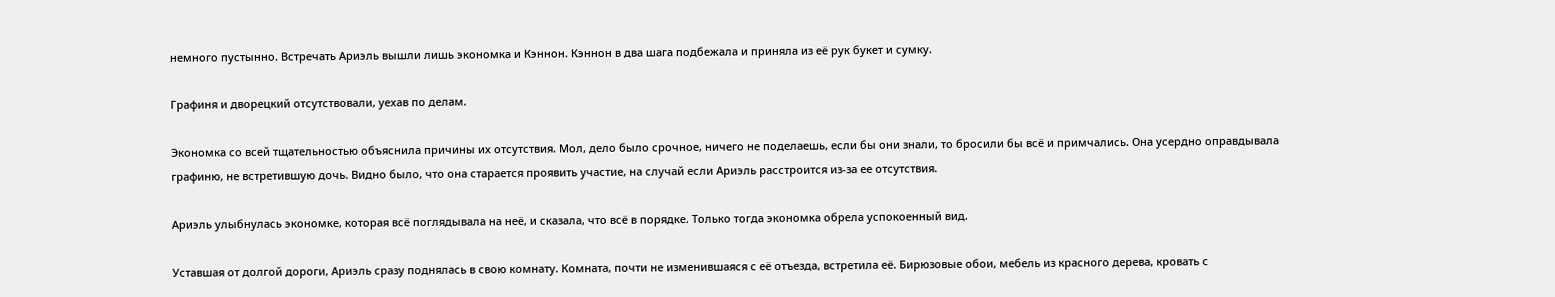немного пустынно. Встречать Ариэль вышли лишь экономка и Кэннон. Кэннон в два шага подбежала и приняла из её рук букет и сумку.

Графиня и дворецкий отсутствовали, уехав по делам.

Экономка со всей тщательностью объяснила причины их отсутствия. Мол, дело было срочное, ничего не поделаешь, если бы они знали, то бросили бы всё и примчались. Она усердно оправдывала графиню, не встретившую дочь. Видно было, что она старается проявить участие, на случай если Ариэль расстроится из-за ее отсутствия.

Ариэль улыбнулась экономке, которая всё поглядывала на неё, и сказала, что всё в порядке. Только тогда экономка обрела успокоенный вид.

Уставшая от долгой дороги, Ариэль сразу поднялась в свою комнату. Комната, почти не изменившаяся с её отъезда, встретила её. Бирюзовые обои, мебель из красного дерева, кровать с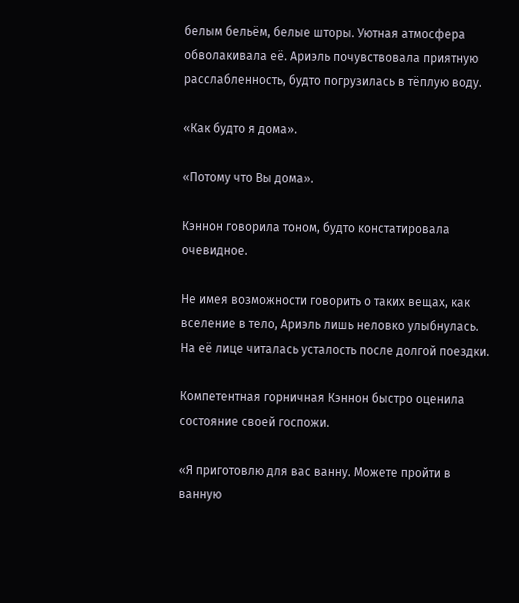белым бельём, белые шторы. Уютная атмосфера обволакивала её. Ариэль почувствовала приятную расслабленность, будто погрузилась в тёплую воду.

«Как будто я дома».

«Потому что Вы дома».

Кэннон говорила тоном, будто констатировала очевидное.

Не имея возможности говорить о таких вещах, как вселение в тело, Ариэль лишь неловко улыбнулась. На её лице читалась усталость после долгой поездки.

Компетентная горничная Кэннон быстро оценила состояние своей госпожи.

«Я приготовлю для вас ванну. Можете пройти в ванную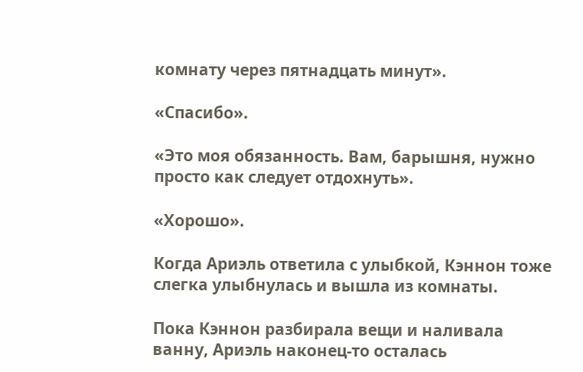комнату через пятнадцать минут».

«Спасибо».

«Это моя обязанность. Вам, барышня, нужно просто как следует отдохнуть».

«Хорошо».

Когда Ариэль ответила с улыбкой, Кэннон тоже слегка улыбнулась и вышла из комнаты.

Пока Кэннон разбирала вещи и наливала ванну, Ариэль наконец-то осталась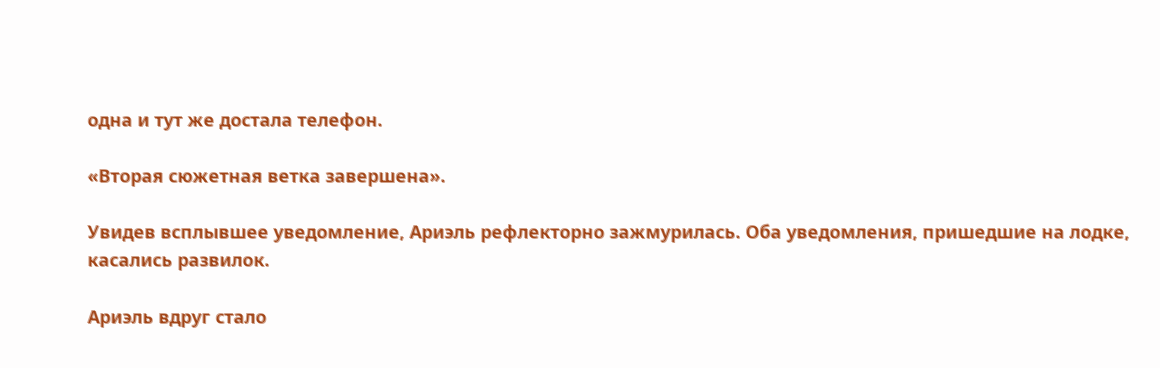одна и тут же достала телефон.

«Вторая сюжетная ветка завершена».

Увидев всплывшее уведомление, Ариэль рефлекторно зажмурилась. Оба уведомления, пришедшие на лодке, касались развилок.

Ариэль вдруг стало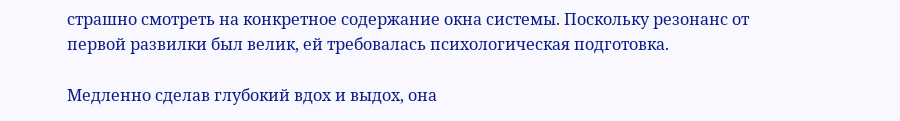страшно смотреть на конкретное содержание окна системы. Поскольку резонанс от первой развилки был велик, ей требовалась психологическая подготовка.

Медленно сделав глубокий вдох и выдох, она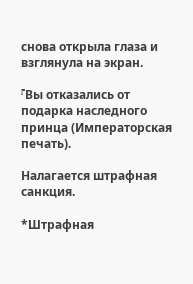снова открыла глаза и взглянула на экран.

『Вы отказались от подарка наследного принца (Императорская печать).

Налагается штрафная санкция.

*Штрафная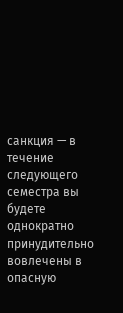санкция — в течение следующего семестра вы будете однократно принудительно вовлечены в опасную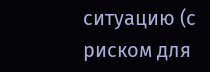ситуацию (с риском для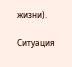жизни).

Ситуация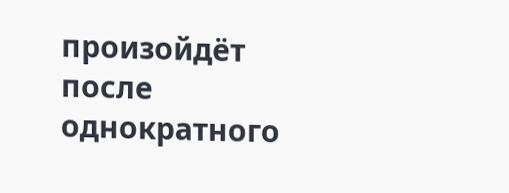произойдёт после однократного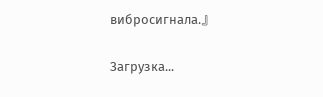вибросигнала.』

Загрузка...